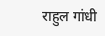राहुल गांधी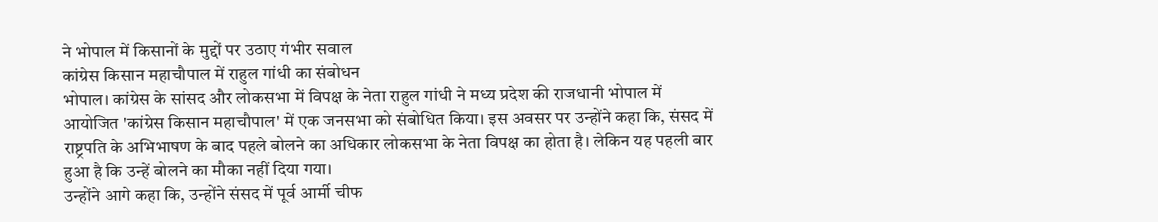ने भोपाल में किसानों के मुद्दों पर उठाए गंभीर सवाल
कांग्रेस किसान महाचौपाल में राहुल गांधी का संबोधन
भोपाल। कांग्रेस के सांसद और लोकसभा में विपक्ष के नेता राहुल गांधी ने मध्य प्रदेश की राजधानी भोपाल में आयोजित 'कांग्रेस किसान महाचौपाल' में एक जनसभा को संबोधित किया। इस अवसर पर उन्होंने कहा कि, संसद में राष्ट्रपति के अभिभाषण के बाद पहले बोलने का अधिकार लोकसभा के नेता विपक्ष का होता है। लेकिन यह पहली बार हुआ है कि उन्हें बोलने का मौका नहीं दिया गया।
उन्होंने आगे कहा कि, उन्होंने संसद में पूर्व आर्मी चीफ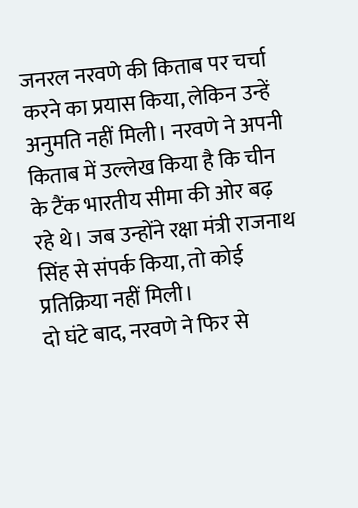जनरल नरवणे की किताब पर चर्चा करने का प्रयास किया, लेकिन उन्हें अनुमति नहीं मिली। नरवणे ने अपनी किताब में उल्लेख किया है कि चीन के टैंक भारतीय सीमा की ओर बढ़ रहे थे। जब उन्होंने रक्षा मंत्री राजनाथ सिंह से संपर्क किया, तो कोई प्रतिक्रिया नहीं मिली।
दो घंटे बाद, नरवणे ने फिर से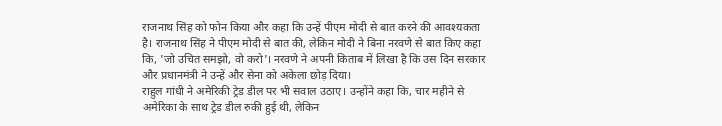राजनाथ सिंह को फोन किया और कहा कि उन्हें पीएम मोदी से बात करने की आवश्यकता है। राजनाथ सिंह ने पीएम मोदी से बात की, लेकिन मोदी ने बिना नरवणे से बात किए कहा कि, 'जो उचित समझो, वो करो'। नरवणे ने अपनी किताब में लिखा है कि उस दिन सरकार और प्रधानमंत्री ने उन्हें और सेना को अकेला छोड़ दिया।
राहुल गांधी ने अमेरिकी ट्रेड डील पर भी सवाल उठाए। उन्होंने कहा कि, चार महीने से अमेरिका के साथ ट्रेड डील रुकी हुई थी, लेकिन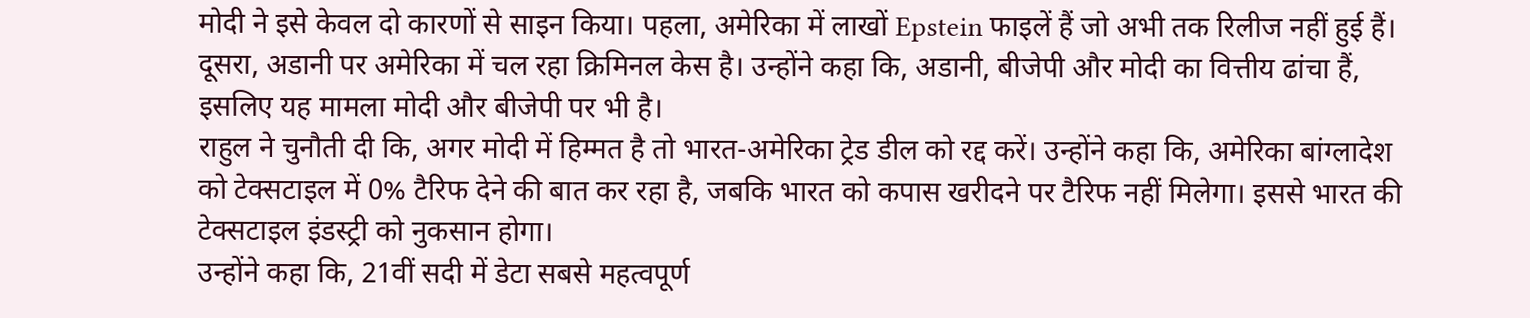मोदी ने इसे केवल दो कारणों से साइन किया। पहला, अमेरिका में लाखों Epstein फाइलें हैं जो अभी तक रिलीज नहीं हुई हैं। दूसरा, अडानी पर अमेरिका में चल रहा क्रिमिनल केस है। उन्होंने कहा कि, अडानी, बीजेपी और मोदी का वित्तीय ढांचा हैं, इसलिए यह मामला मोदी और बीजेपी पर भी है।
राहुल ने चुनौती दी कि, अगर मोदी में हिम्मत है तो भारत-अमेरिका ट्रेड डील को रद्द करें। उन्होंने कहा कि, अमेरिका बांग्लादेश को टेक्सटाइल में 0% टैरिफ देने की बात कर रहा है, जबकि भारत को कपास खरीदने पर टैरिफ नहीं मिलेगा। इससे भारत की टेक्सटाइल इंडस्ट्री को नुकसान होगा।
उन्होंने कहा कि, 21वीं सदी में डेटा सबसे महत्वपूर्ण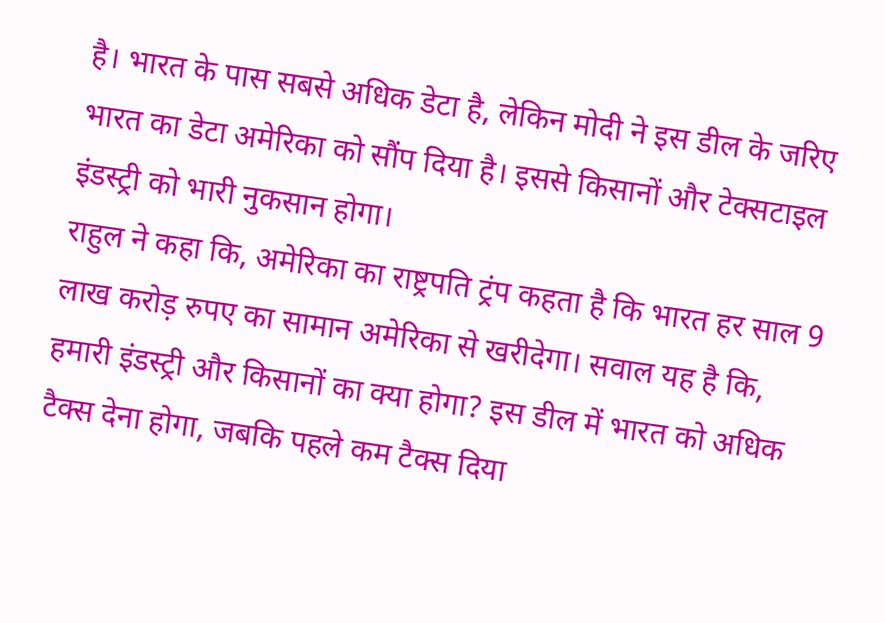है। भारत के पास सबसे अधिक डेटा है, लेकिन मोदी ने इस डील के जरिए भारत का डेटा अमेरिका को सौंप दिया है। इससे किसानों और टेक्सटाइल इंडस्ट्री को भारी नुकसान होगा।
राहुल ने कहा कि, अमेरिका का राष्ट्रपति ट्रंप कहता है कि भारत हर साल 9 लाख करोड़ रुपए का सामान अमेरिका से खरीदेगा। सवाल यह है कि, हमारी इंडस्ट्री और किसानों का क्या होगा? इस डील में भारत को अधिक टैक्स देना होगा, जबकि पहले कम टैक्स दिया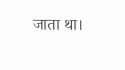जाता था।